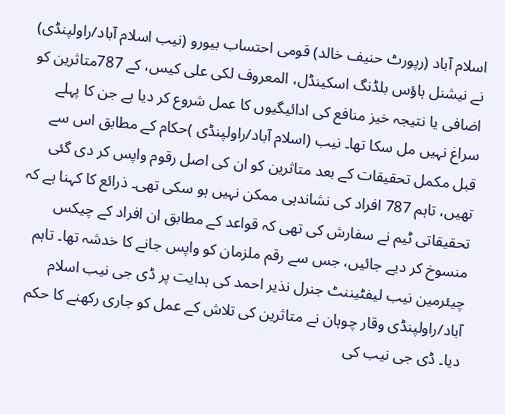اسلام آباد (رپورٹ حنیف خالد) قومی احتساب بیورو (نیب اسلام آباد/راولپنڈی) نے نیشنل ہاؤس بلڈنگ اسکینڈل، المعروف لکی علی کیس، کے 787متاثرین کو اضافی یا نتیجہ خیز منافع کی ادائیگیوں کا عمل شروع کر دیا ہے جن کا پہلے سراغ نہیں مل سکا تھا۔ نیب (اسلام آباد/راولپنڈی )حکام کے مطابق اس سے قبل مکمل تحقیقات کے بعد متاثرین کو ان کی اصل رقوم واپس کر دی گئی تھیں، تاہم 787 افراد کی نشاندہی ممکن نہیں ہو سکی تھی۔ ذرائع کا کہنا ہے کہ تحقیقاتی ٹیم نے سفارش کی تھی کہ قواعد کے مطابق ان افراد کے چیکس منسوخ کر دیے جائیں، جس سے رقم ملزمان کو واپس جانے کا خدشہ تھا۔ تاہم چیئرمین نیب لیفٹیننٹ جنرل نذیر احمد کی ہدایت پر ڈی جی نیب اسلام آباد/راولپنڈی وقار چوہان نے متاثرین کی تلاش کے عمل کو جاری رکھنے کا حکم دیا۔ ڈی جی نیب کی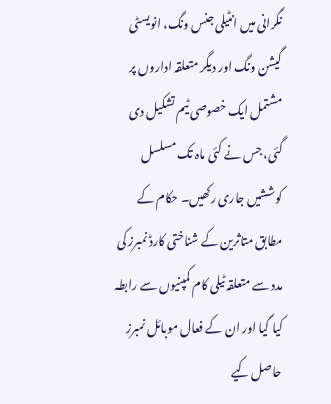نگرانی میں انٹیلی جنس ونگ، انویسٹی گیشن ونگ اور دیگر متعلقہ اداروں پر مشتمل ایک خصوصی ٹیم تشکیل دی گئی، جس نے کئی ماہ تک مسلسل کوششیں جاری رکھیں۔ حکام کے مطابق متاثرین کے شناختی کارڈ نمبرز کی مدد سے متعلقہ ٹیلی کام کمپنیوں سے رابطہ کیا گیا اور ان کے فعال موبائل نمبرز حاصل کیے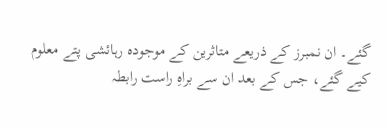گئے۔ ان نمبرز کے ذریعے متاثرین کے موجودہ رہائشی پتے معلوم کیے گئے، جس کے بعد ان سے براہِ راست رابطہ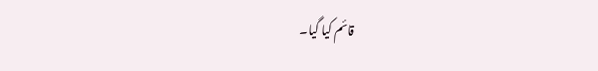قائم کیا گیا۔